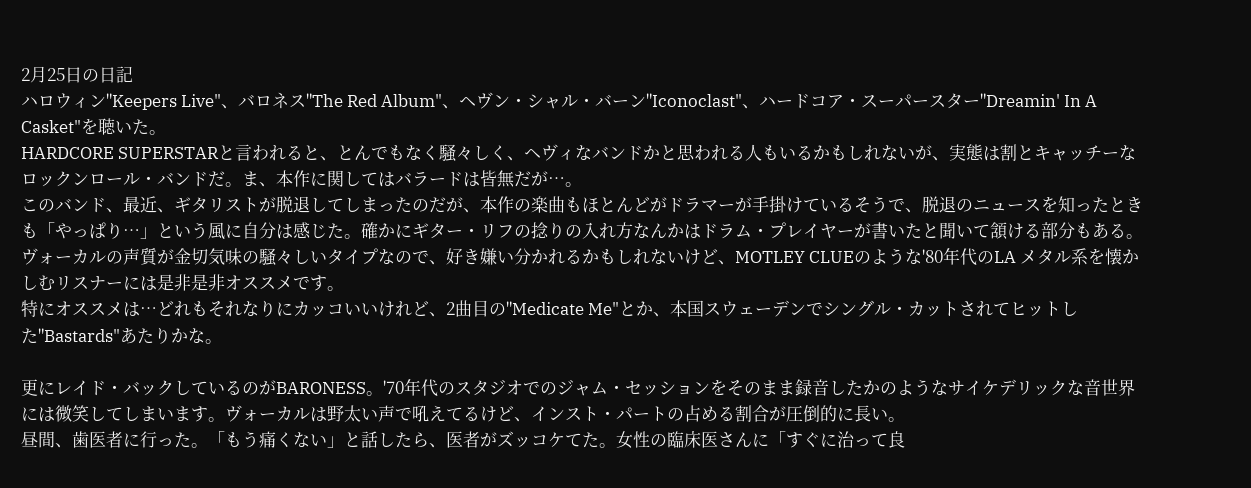2月25日の日記
ハロウィン"Keepers Live"、バロネス"The Red Album"、ヘヴン・シャル・バーン"Iconoclast"、ハードコア・スーパースター"Dreamin' In A Casket"を聴いた。
HARDCORE SUPERSTARと言われると、とんでもなく騒々しく、ヘヴィなバンドかと思われる人もいるかもしれないが、実態は割とキャッチーなロックンロール・バンドだ。ま、本作に関してはバラードは皆無だが…。
このバンド、最近、ギタリストが脱退してしまったのだが、本作の楽曲もほとんどがドラマーが手掛けているそうで、脱退のニュースを知ったときも「やっぱり…」という風に自分は感じた。確かにギター・リフの捻りの入れ方なんかはドラム・プレイヤーが書いたと聞いて頷ける部分もある。ヴォーカルの声質が金切気味の騒々しいタイプなので、好き嫌い分かれるかもしれないけど、MOTLEY CLUEのような'80年代のLA メタル系を懐かしむリスナーには是非是非オススメです。
特にオススメは…どれもそれなりにカッコいいけれど、2曲目の"Medicate Me"とか、本国スウェーデンでシングル・カットされてヒットした"Bastards"あたりかな。

更にレイド・バックしているのがBARONESS。'70年代のスタジオでのジャム・セッションをそのまま録音したかのようなサイケデリックな音世界には微笑してしまいます。ヴォーカルは野太い声で吼えてるけど、インスト・パートの占める割合が圧倒的に長い。
昼間、歯医者に行った。「もう痛くない」と話したら、医者がズッコケてた。女性の臨床医さんに「すぐに治って良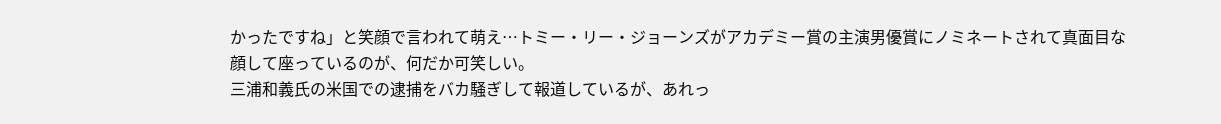かったですね」と笑顔で言われて萌え…トミー・リー・ジョーンズがアカデミー賞の主演男優賞にノミネートされて真面目な顔して座っているのが、何だか可笑しい。
三浦和義氏の米国での逮捕をバカ騒ぎして報道しているが、あれっ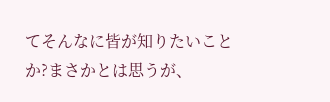てそんなに皆が知りたいことか?まさかとは思うが、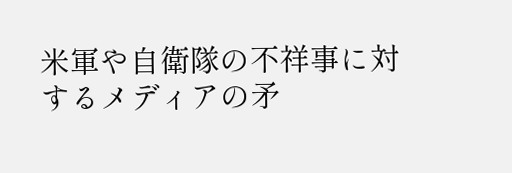米軍や自衛隊の不祥事に対するメディアの矛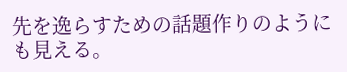先を逸らすための話題作りのようにも見える。